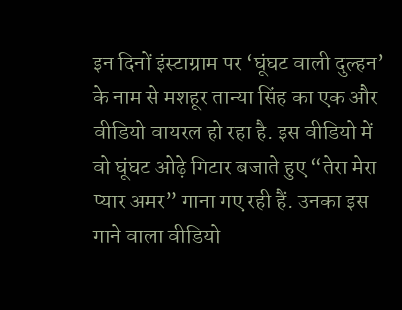इन दिनों इंस्टाग्राम पर ‘घूंघट वाली दुल्हन’ के नाम से मशहूर तान्या सिंह का एक और वीडियो वायरल हो रहा है. इस वीडियो में वो घूंघट ओढ़े गिटार बजाते हुए “तेरा मेरा प्यार अमर” गाना गए रही हैं. उनका इस गाने वाला वीडियो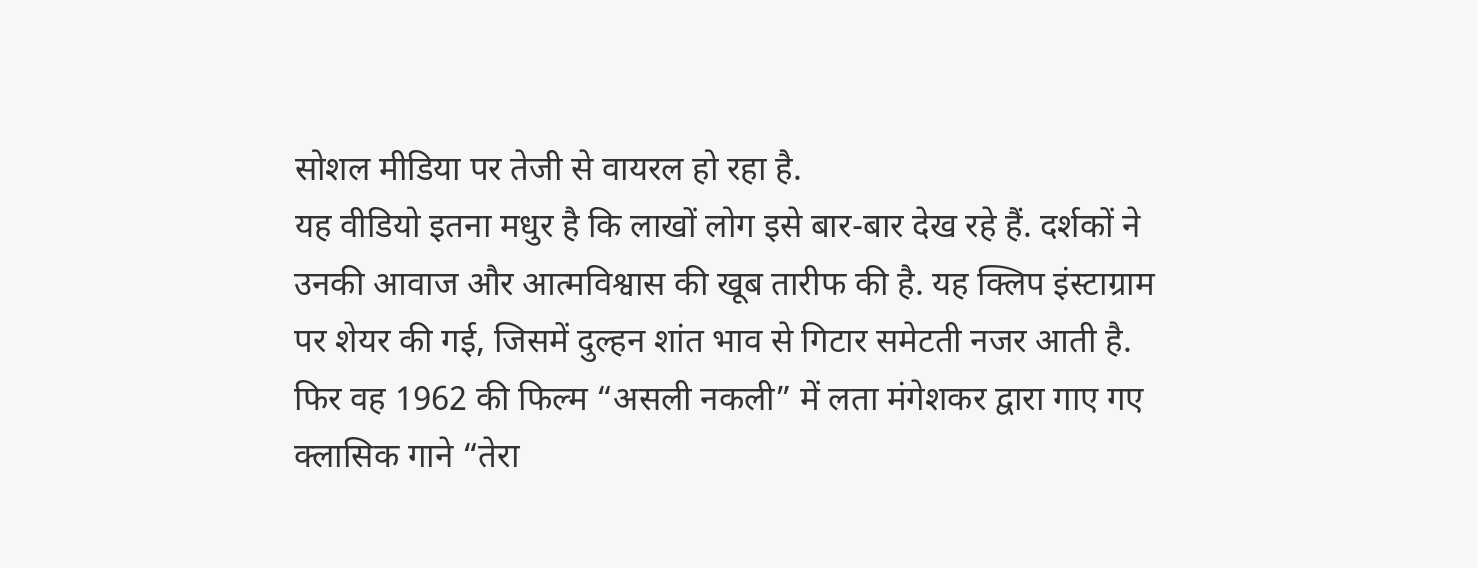सोशल मीडिया पर तेजी से वायरल हो रहा है.
यह वीडियो इतना मधुर है कि लाखों लोग इसे बार-बार देख रहे हैं. दर्शकों ने उनकी आवाज और आत्मविश्वास की खूब तारीफ की है. यह क्लिप इंस्टाग्राम पर शेयर की गई, जिसमें दुल्हन शांत भाव से गिटार समेटती नजर आती है. फिर वह 1962 की फिल्म “असली नकली” में लता मंगेशकर द्वारा गाए गए क्लासिक गाने “तेरा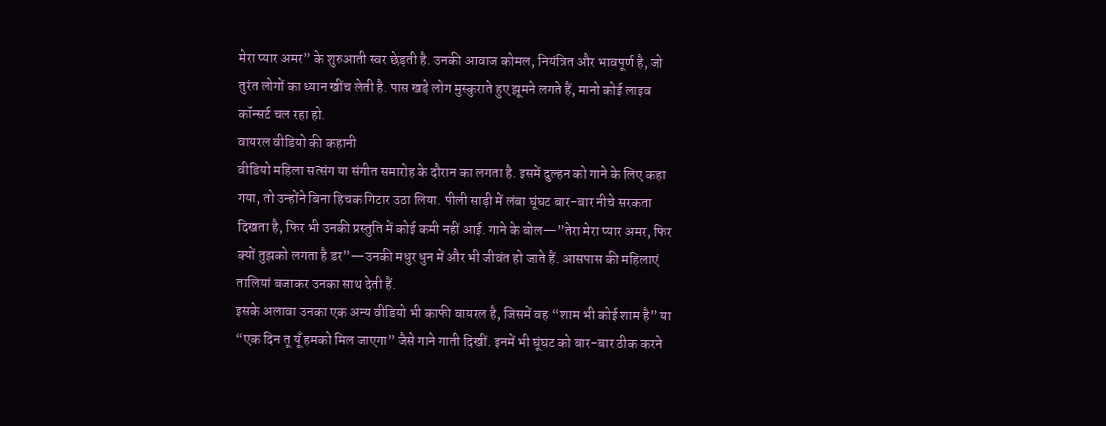मेरा प्यार अमर” के शुरुआती स्वर छेड़ती है. उनकी आवाज कोमल, नियंत्रित और भावपूर्ण है, जो तुरंत लोगों का ध्यान खींच लेती है. पास खड़े लोग मुस्कुराते हुए झूमने लगते हैं, मानो कोई लाइव कॉन्सर्ट चल रहा हो.
वायरल वीडियो की कहानी
वीडियो महिला सत्संग या संगीत समारोह के दौरान का लगता है. इसमें दुल्हन को गाने के लिए कहा गया, तो उन्होंने बिना हिचक गिटार उठा लिया. पीली साड़ी में लंबा घूंघट बार-बार नीचे सरकता दिखता है, फिर भी उनकी प्रस्तुति में कोई कमी नहीं आई. गाने के बोल—”तेरा मेरा प्यार अमर, फिर क्यों तुझको लगता है डर”—उनकी मधुर धुन में और भी जीवंत हो जाते हैं. आसपास की महिलाएं तालियां बजाकर उनका साथ देती हैं.
इसके अलावा उनका एक अन्य वीडियो भी काफी वायरल है, जिसमें वह “शाम भी कोई शाम है” या “एक दिन तू यूँ हमको मिल जाएगा” जैसे गाने गाती दिखीं. इनमें भी घूंघट को बार-बार ठीक करने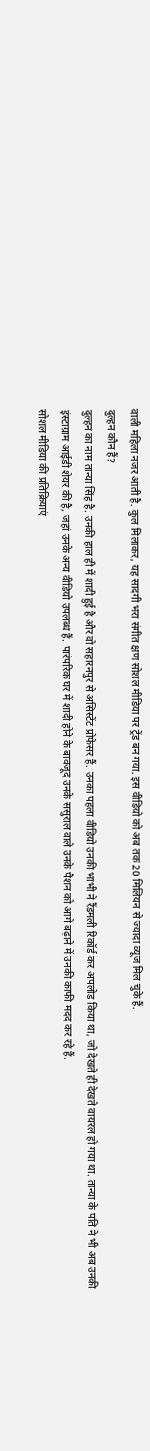वाली महिला नजर आती है. कुल मिलाकर, यह सादगी भरा संगीत क्षण सोशल मीडिया पर ट्रेंड बन गया. इस वीडियो को अब तक 20 मिलियन से ज्यादा व्यूज मिल चुके हैं.
दुल्हन कौन हैं?
दुल्हन का नाम तान्या सिंह है. उनकी हाल ही में शादी हुई है और वो सहारनपुर से असिस्टेंट प्रोफेसर हैं. उनका पहला वीडियो उनकी भाभी ने रैंडमली रिकॉर्ड कर अपलोड किया था, जो देखते ही देखते वायरल हो गया था. तान्या के पति ने भी अब उनकी इंस्टाग्राम आईडी शेयर की है, जहां उनके अन्य वीडियो उपलब्ध हैं. पारंपरिक घर में शादी होने के बावजूद उनके ससुराल वाले उनके पैशन को आगे बढ़ाने में उनकी काफी मदद कर रहे हैं.
सोशल मीडिया की प्रतिक्रियाएं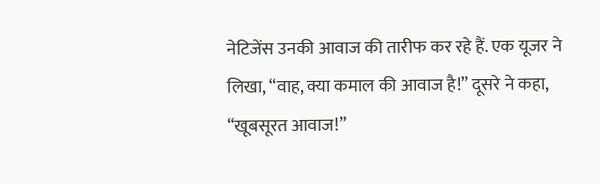नेटिजेंस उनकी आवाज की तारीफ कर रहे हैं. एक यूजर ने लिखा, “वाह, क्या कमाल की आवाज है!” दूसरे ने कहा, “खूबसूरत आवाज!”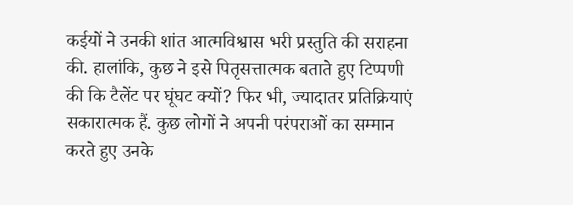कईयों ने उनकी शांत आत्मविश्वास भरी प्रस्तुति की सराहना की. हालांकि, कुछ ने इसे पितृसत्तात्मक बताते हुए टिप्पणी की कि टैलेंट पर घूंघट क्यों? फिर भी, ज्यादातर प्रतिक्रियाएं सकारात्मक हैं. कुछ लोगों ने अपनी परंपराओं का सम्मान करते हुए उनके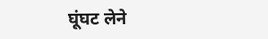घूंघट लेने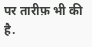पर तारीफ़ भी की है.